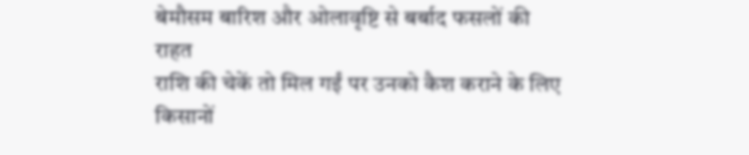बेमौसम बारिश और ओलावृष्टि से बर्बाद फसलों की राहत
राशि की चेकें तो मिल गईं पर उनको कैश कराने के लिए किसानों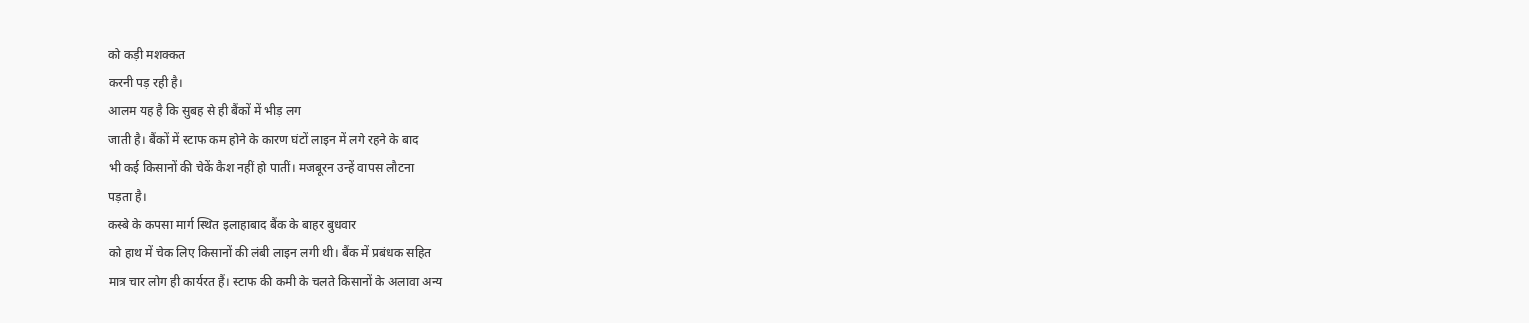को कड़ी मशक्कत
करनी पड़ रही है।
आलम यह है कि सुबह से ही बैंकों में भीड़ लग
जाती है। बैंकों में स्टाफ कम होने के कारण घंटों लाइन में लगे रहने के बाद
भी कई किसानों की चेकें कैश नहीं हो पातीं। मजबूरन उन्हें वापस लौटना
पड़ता है।
कस्बे के कपसा मार्ग स्थित इलाहाबाद बैंक के बाहर बुधवार
को हाथ में चेक लिए किसानों की लंबी लाइन लगी थी। बैंक में प्रबंधक सहित
मात्र चार लोग ही कार्यरत हैं। स्टाफ की कमी के चलते किसानों के अलावा अन्य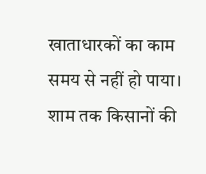खाताधारकों का काम समय से नहीं हो पाया। शाम तक किसानों की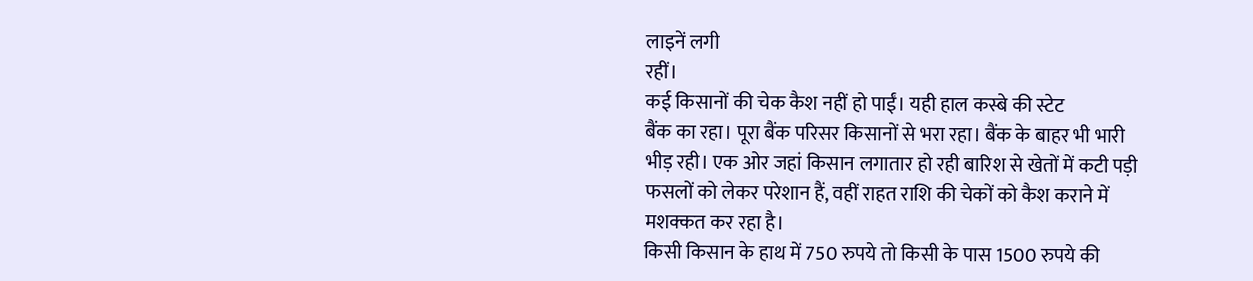लाइनें लगी
रहीं।
कई किसानों की चेक कैश नहीं हो पाईं। यही हाल कस्बे की स्टेट
बैंक का रहा। पूरा बैंक परिसर किसानों से भरा रहा। बैंक के बाहर भी भारी
भीड़ रही। एक ओर जहां किसान लगातार हो रही बारिश से खेतों में कटी पड़ी
फसलों को लेकर परेशान हैं, वहीं राहत राशि की चेकों को कैश कराने में
मशक्कत कर रहा है।
किसी किसान के हाथ में 750 रुपये तो किसी के पास 1500 रुपये की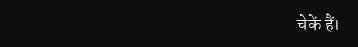चेकें हैं।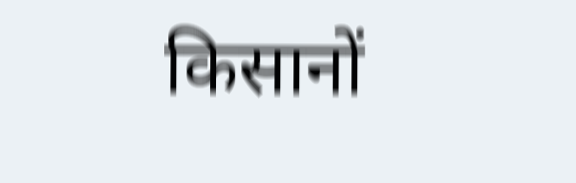किसानों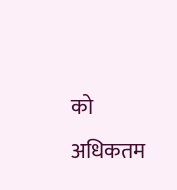को अधिकतम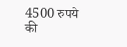4500 रुपये की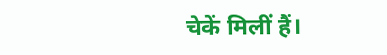चेकें मिलीं हैं।